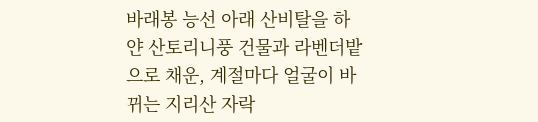바래봉 능선 아래 산비탈을 하얀 산토리니풍 건물과 라벤더밭으로 채운, 계절마다 얼굴이 바뀌는 지리산 자락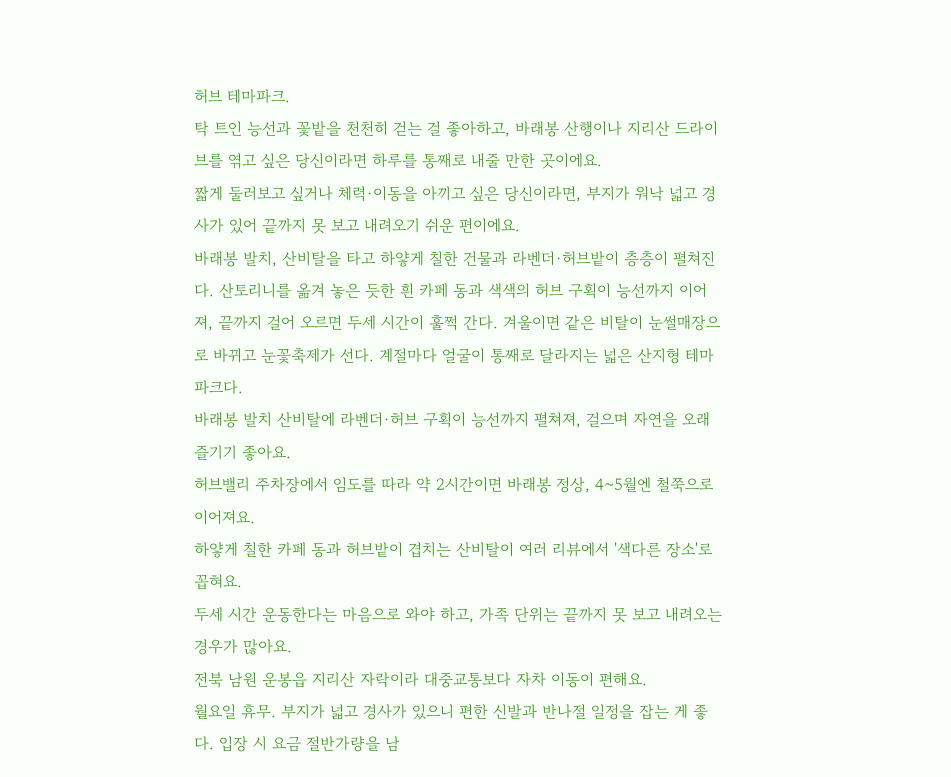허브 테마파크.
탁 트인 능선과 꽃밭을 천천히 걷는 걸 좋아하고, 바래봉 산행이나 지리산 드라이브를 엮고 싶은 당신이라면 하루를 통째로 내줄 만한 곳이에요.
짧게 둘러보고 싶거나 체력·이동을 아끼고 싶은 당신이라면, 부지가 워낙 넓고 경사가 있어 끝까지 못 보고 내려오기 쉬운 편이에요.
바래봉 발치, 산비탈을 타고 하얗게 칠한 건물과 라벤더·허브밭이 층층이 펼쳐진다. 산토리니를 옮겨 놓은 듯한 흰 카페 동과 색색의 허브 구획이 능선까지 이어져, 끝까지 걸어 오르면 두세 시간이 훌쩍 간다. 겨울이면 같은 비탈이 눈썰매장으로 바뀌고 눈꽃축제가 선다. 계절마다 얼굴이 통째로 달라지는 넓은 산지형 테마파크다.
바래봉 발치 산비탈에 라벤더·허브 구획이 능선까지 펼쳐져, 걸으며 자연을 오래 즐기기 좋아요.
허브밸리 주차장에서 임도를 따라 약 2시간이면 바래봉 정상, 4~5월엔 철쭉으로 이어져요.
하얗게 칠한 카페 동과 허브밭이 겹치는 산비탈이 여러 리뷰에서 '색다른 장소'로 꼽혀요.
두세 시간 운동한다는 마음으로 와야 하고, 가족 단위는 끝까지 못 보고 내려오는 경우가 많아요.
전북 남원 운봉읍 지리산 자락이라 대중교통보다 자차 이동이 편해요.
월요일 휴무. 부지가 넓고 경사가 있으니 편한 신발과 반나절 일정을 잡는 게 좋다. 입장 시 요금 절반가량을 남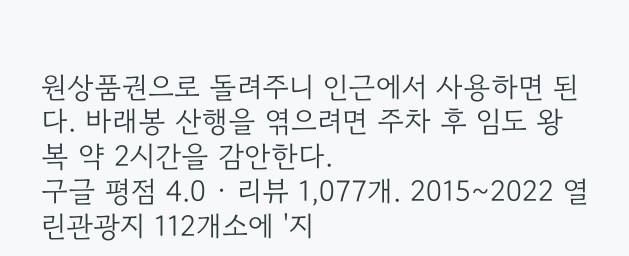원상품권으로 돌려주니 인근에서 사용하면 된다. 바래봉 산행을 엮으려면 주차 후 임도 왕복 약 2시간을 감안한다.
구글 평점 4.0 · 리뷰 1,077개. 2015~2022 열린관광지 112개소에 '지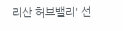리산 허브밸리' 선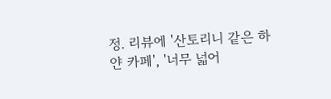정. 리뷰에 '산토리니 같은 하얀 카페', '너무 넓어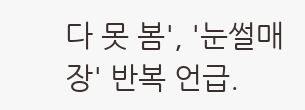다 못 봄', '눈썰매장' 반복 언급.